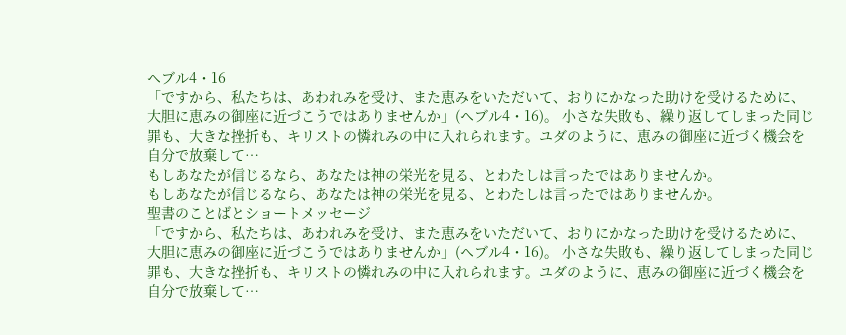ヘブル4・16
「ですから、私たちは、あわれみを受け、また恵みをいただいて、おりにかなった助けを受けるために、大胆に恵みの御座に近づこうではありませんか」(ヘブル4・16)。 小さな失敗も、繰り返してしまった同じ罪も、大きな挫折も、キリストの憐れみの中に入れられます。ユダのように、恵みの御座に近づく機会を自分で放棄して…
もしあなたが信じるなら、あなたは神の栄光を見る、とわたしは言ったではありませんか。
もしあなたが信じるなら、あなたは神の栄光を見る、とわたしは言ったではありませんか。
聖書のことばとショートメッセージ
「ですから、私たちは、あわれみを受け、また恵みをいただいて、おりにかなった助けを受けるために、大胆に恵みの御座に近づこうではありませんか」(ヘブル4・16)。 小さな失敗も、繰り返してしまった同じ罪も、大きな挫折も、キリストの憐れみの中に入れられます。ユダのように、恵みの御座に近づく機会を自分で放棄して…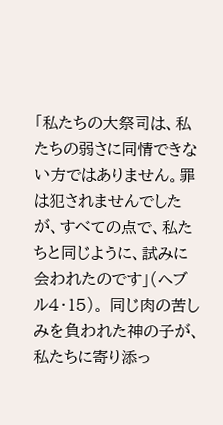「私たちの大祭司は、私たちの弱さに同情できない方ではありません。罪は犯されませんでしたが、すべての点で、私たちと同じように、試みに会われたのです」(ヘブル4・15)。 同じ肉の苦しみを負われた神の子が、私たちに寄り添っ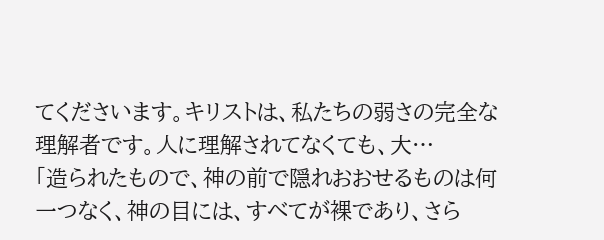てくださいます。キリストは、私たちの弱さの完全な理解者です。人に理解されてなくても、大…
「造られたもので、神の前で隠れおおせるものは何一つなく、神の目には、すべてが裸であり、さら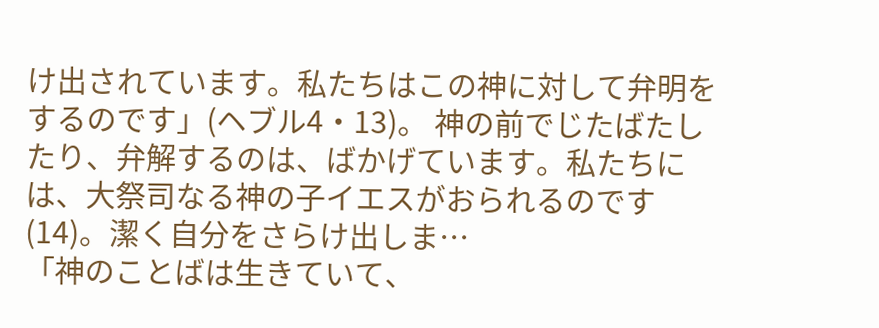け出されています。私たちはこの神に対して弁明をするのです」(ヘブル4・13)。 神の前でじたばたしたり、弁解するのは、ばかげています。私たちには、大祭司なる神の子イエスがおられるのです(14)。潔く自分をさらけ出しま…
「神のことばは生きていて、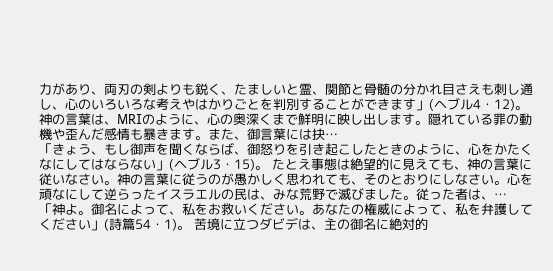力があり、両刃の剣よりも鋭く、たましいと霊、関節と骨髄の分かれ目さえも刺し通し、心のいろいろな考えやはかりごとを判別することができます」(ヘブル4・12)。 神の言葉は、MRIのように、心の奥深くまで鮮明に映し出します。隠れている罪の動機や歪んだ感情も暴きます。また、御言葉には抉…
「きょう、もし御声を聞くならば、御怒りを引き起こしたときのように、心をかたくなにしてはならない」(ヘブル3・15)。 たとえ事態は絶望的に見えても、神の言葉に従いなさい。神の言葉に従うのが愚かしく思われても、そのとおりにしなさい。心を頑なにして逆らったイスラエルの民は、みな荒野で滅びました。従った者は、…
「神よ。御名によって、私をお救いください。あなたの権威によって、私を弁護してください」(詩篇54・1)。 苦境に立つダビデは、主の御名に絶対的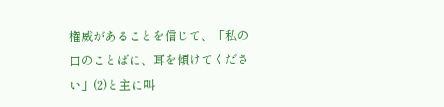権威があることを信じて、「私の口のことばに、耳を傾けてください」(2)と主に叫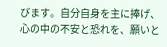びます。自分自身を主に捧げ、心の中の不安と恐れを、願いと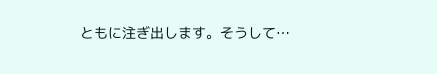ともに注ぎ出します。そうして…